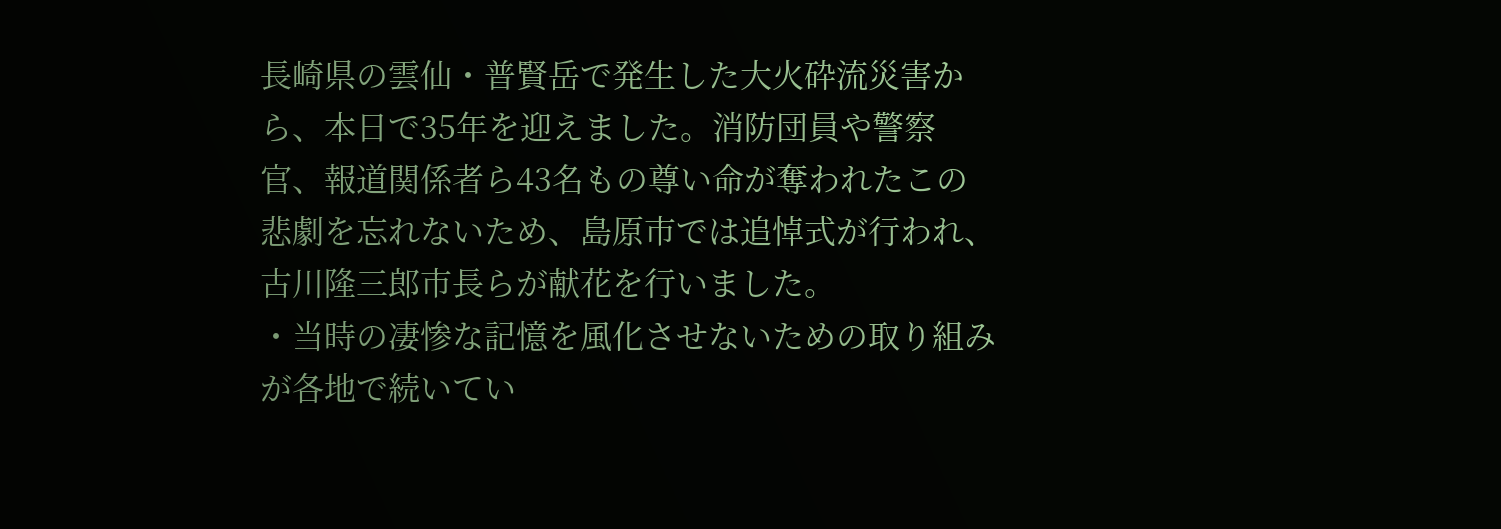長崎県の雲仙・普賢岳で発生した大火砕流災害から、本日で35年を迎えました。消防団員や警察官、報道関係者ら43名もの尊い命が奪われたこの悲劇を忘れないため、島原市では追悼式が行われ、古川隆三郎市長らが献花を行いました。
・当時の凄惨な記憶を風化させないための取り組みが各地で続いてい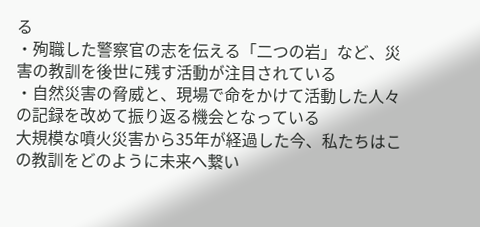る
・殉職した警察官の志を伝える「二つの岩」など、災害の教訓を後世に残す活動が注目されている
・自然災害の脅威と、現場で命をかけて活動した人々の記録を改めて振り返る機会となっている
大規模な噴火災害から35年が経過した今、私たちはこの教訓をどのように未来へ繋い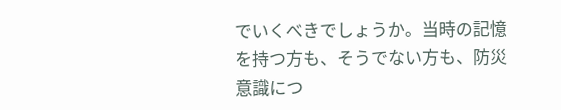でいくべきでしょうか。当時の記憶を持つ方も、そうでない方も、防災意識につ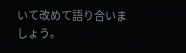いて改めて語り合いましょう。